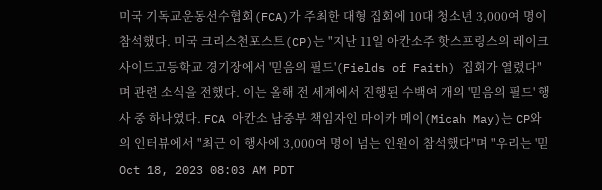미국 기독교운동선수협회(FCA)가 주최한 대형 집회에 10대 청소년 3,000여 명이 참석했다. 미국 크리스천포스트(CP)는 "지난 11일 아칸소주 핫스프링스의 레이크사이드고등학교 경기장에서 '믿음의 필드'(Fields of Faith) 집회가 열렸다"며 관련 소식을 전했다. 이는 올해 전 세계에서 진행된 수백여 개의 '믿음의 필드' 행사 중 하나였다. FCA 아칸소 남중부 책임자인 마이카 메이(Micah May)는 CP와의 인터뷰에서 "최근 이 행사에 3,000여 명이 넘는 인원이 참석했다"며 "우리는 '믿Oct 18, 2023 08:03 AM PDT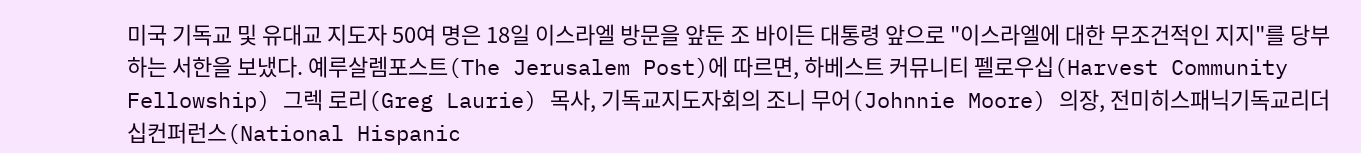미국 기독교 및 유대교 지도자 50여 명은 18일 이스라엘 방문을 앞둔 조 바이든 대통령 앞으로 "이스라엘에 대한 무조건적인 지지"를 당부하는 서한을 보냈다. 예루살렘포스트(The Jerusalem Post)에 따르면, 하베스트 커뮤니티 펠로우십(Harvest Community Fellowship) 그렉 로리(Greg Laurie) 목사, 기독교지도자회의 조니 무어(Johnnie Moore) 의장, 전미히스패닉기독교리더십컨퍼런스(National Hispanic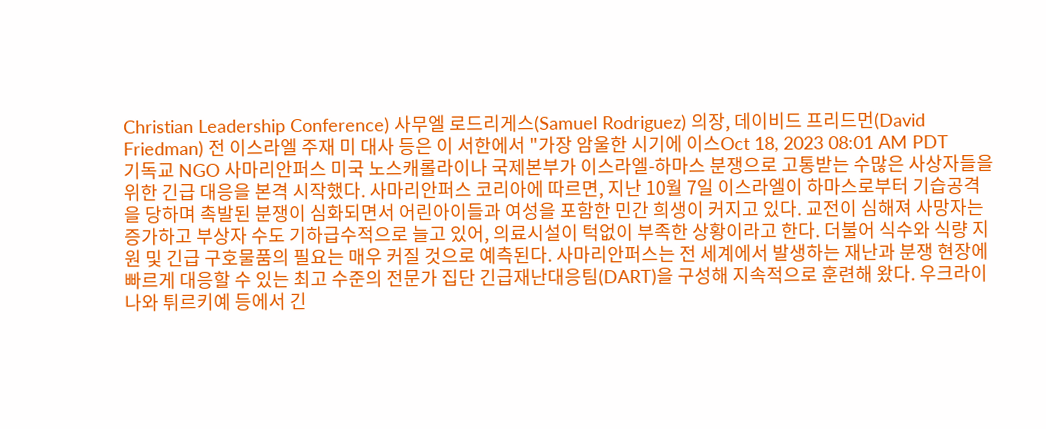Christian Leadership Conference) 사무엘 로드리게스(Samuel Rodriguez) 의장, 데이비드 프리드먼(David Friedman) 전 이스라엘 주재 미 대사 등은 이 서한에서 "가장 암울한 시기에 이스Oct 18, 2023 08:01 AM PDT
기독교 NGO 사마리안퍼스 미국 노스캐롤라이나 국제본부가 이스라엘-하마스 분쟁으로 고통받는 수많은 사상자들을 위한 긴급 대응을 본격 시작했다. 사마리안퍼스 코리아에 따르면, 지난 10월 7일 이스라엘이 하마스로부터 기습공격을 당하며 촉발된 분쟁이 심화되면서 어린아이들과 여성을 포함한 민간 희생이 커지고 있다. 교전이 심해져 사망자는 증가하고 부상자 수도 기하급수적으로 늘고 있어, 의료시설이 턱없이 부족한 상황이라고 한다. 더불어 식수와 식량 지원 및 긴급 구호물품의 필요는 매우 커질 것으로 예측된다. 사마리안퍼스는 전 세계에서 발생하는 재난과 분쟁 현장에 빠르게 대응할 수 있는 최고 수준의 전문가 집단 긴급재난대응팀(DART)을 구성해 지속적으로 훈련해 왔다. 우크라이나와 튀르키예 등에서 긴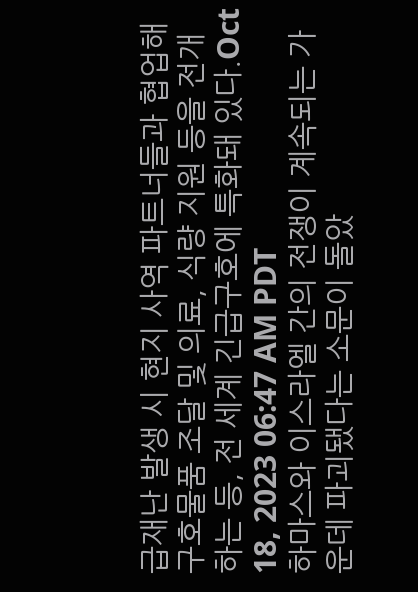급재난 발생 시 현지 사역 파트너들과 협업해 구호물품 조달 및 의료, 식량 지원 등을 전개하는 등, 전 세계 긴급구호에 특화돼 있다.Oct 18, 2023 06:47 AM PDT
하마스와 이스라엘 간의 전쟁이 계속되는 가운데 파괴됐다는 소문이 돌았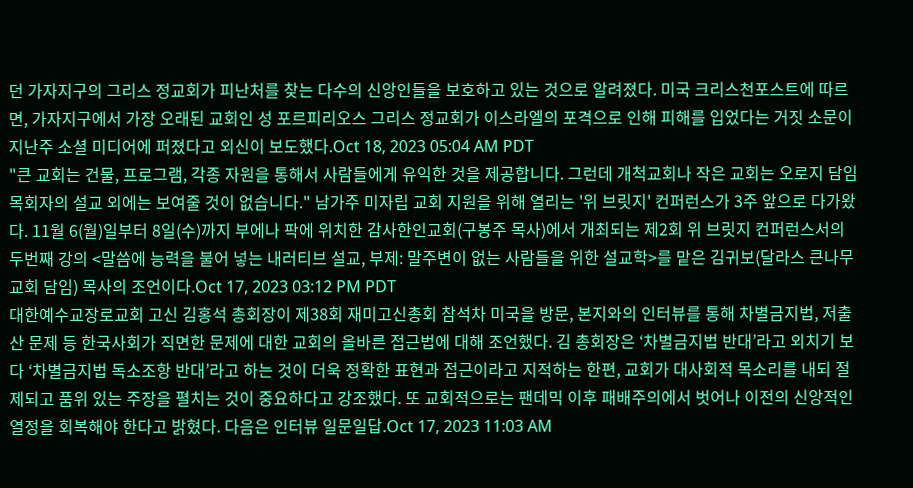던 가자지구의 그리스 정교회가 피난처를 찾는 다수의 신앙인들을 보호하고 있는 것으로 알려졌다. 미국 크리스천포스트에 따르면, 가자지구에서 가장 오래된 교회인 성 포르피리오스 그리스 정교회가 이스라엘의 포격으로 인해 피해를 입었다는 거짓 소문이 지난주 소셜 미디어에 퍼졌다고 외신이 보도했다.Oct 18, 2023 05:04 AM PDT
"큰 교회는 건물, 프로그램, 각종 자원을 통해서 사람들에게 유익한 것을 제공합니다. 그런데 개척교회나 작은 교회는 오로지 담임목회자의 설교 외에는 보여줄 것이 없습니다." 남가주 미자립 교회 지원을 위해 열리는 '위 브릿지' 컨퍼런스가 3주 앞으로 다가왔다. 11월 6(월)일부터 8일(수)까지 부에나 팍에 위치한 감사한인교회(구봉주 목사)에서 개최되는 제2회 위 브릿지 컨퍼런스서의 두번째 강의 <말씀에 능력을 불어 넣는 내러티브 설교, 부제: 말주변이 없는 사람들을 위한 설교학>를 맡은 김귀보(달라스 큰나무교회 담임) 목사의 조언이다.Oct 17, 2023 03:12 PM PDT
대한예수교장로교회 고신 김홍석 총회장이 제38회 재미고신총회 참석차 미국을 방문, 본지와의 인터뷰를 통해 차별금지법, 저출산 문제 등 한국사회가 직면한 문제에 대한 교회의 올바른 접근법에 대해 조언했다. 김 총회장은 ‘차별금지법 반대’라고 외치기 보다 ‘차별금지법 독소조항 반대’라고 하는 것이 더욱 정확한 표현과 접근이라고 지적하는 한편, 교회가 대사회적 목소리를 내되 절제되고 품위 있는 주장을 펼치는 것이 중요하다고 강조했다. 또 교회적으로는 팬데믹 이후 패배주의에서 벗어나 이전의 신앙적인 열정을 회복해야 한다고 밝혔다. 다음은 인터뷰 일문일답.Oct 17, 2023 11:03 AM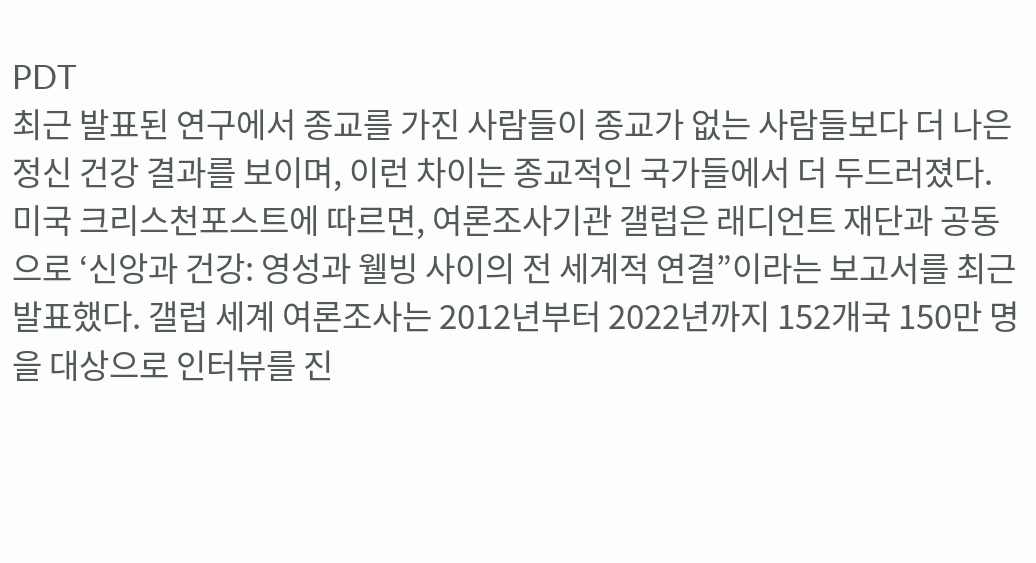PDT
최근 발표된 연구에서 종교를 가진 사람들이 종교가 없는 사람들보다 더 나은 정신 건강 결과를 보이며, 이런 차이는 종교적인 국가들에서 더 두드러졌다. 미국 크리스천포스트에 따르면, 여론조사기관 갤럽은 래디언트 재단과 공동으로 ‘신앙과 건강: 영성과 웰빙 사이의 전 세계적 연결”이라는 보고서를 최근 발표했다. 갤럽 세계 여론조사는 2012년부터 2022년까지 152개국 150만 명을 대상으로 인터뷰를 진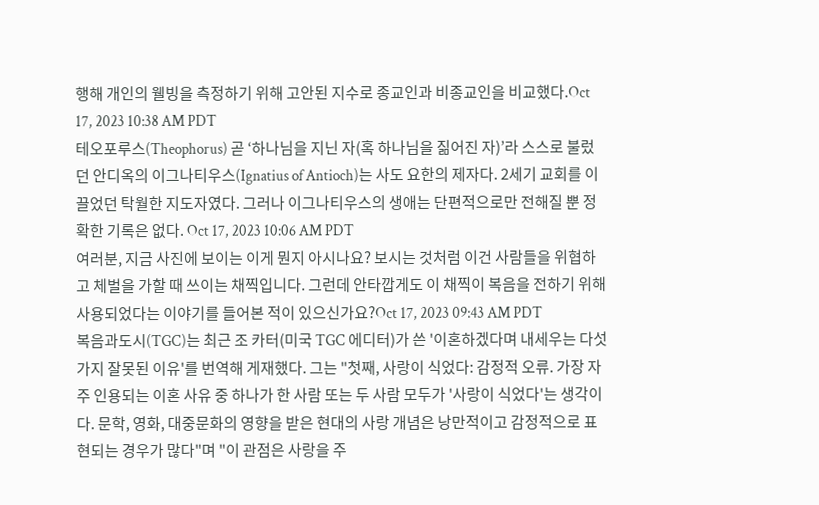행해 개인의 웰빙을 측정하기 위해 고안된 지수로 종교인과 비종교인을 비교했다.Oct 17, 2023 10:38 AM PDT
테오포루스(Theophorus) 곧 ‘하나님을 지닌 자(혹 하나님을 짊어진 자)’라 스스로 불렀던 안디옥의 이그나티우스(Ignatius of Antioch)는 사도 요한의 제자다. 2세기 교회를 이끌었던 탁월한 지도자였다. 그러나 이그나티우스의 생애는 단편적으로만 전해질 뿐 정확한 기록은 없다. Oct 17, 2023 10:06 AM PDT
여러분, 지금 사진에 보이는 이게 뭔지 아시나요? 보시는 것처럼 이건 사람들을 위협하고 체벌을 가할 때 쓰이는 채찍입니다. 그런데 안타깝게도 이 채찍이 복음을 전하기 위해 사용되었다는 이야기를 들어본 적이 있으신가요?Oct 17, 2023 09:43 AM PDT
복음과도시(TGC)는 최근 조 카터(미국 TGC 에디터)가 쓴 '이혼하겠다며 내세우는 다섯 가지 잘못된 이유'를 번역해 게재했다. 그는 "첫째, 사랑이 식었다: 감정적 오류. 가장 자주 인용되는 이혼 사유 중 하나가 한 사람 또는 두 사람 모두가 '사랑이 식었다'는 생각이다. 문학, 영화, 대중문화의 영향을 받은 현대의 사랑 개념은 낭만적이고 감정적으로 표현되는 경우가 많다"며 "이 관점은 사랑을 주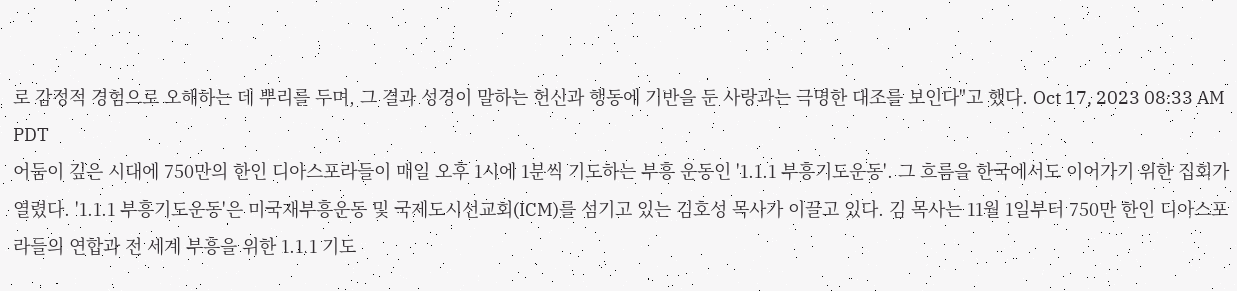로 감정적 경험으로 오해하는 데 뿌리를 두며, 그 결과 성경이 말하는 헌신과 행동에 기반을 둔 사랑과는 극명한 대조를 보인다"고 했다. Oct 17, 2023 08:33 AM PDT
어둠이 깊은 시대에 750만의 한인 디아스포라들이 매일 오후 1시에 1분씩 기도하는 부흥 운동인 '1.1.1 부흥기도운동'. 그 흐름을 한국에서도 이어가기 위한 집회가 열렸다. '1.1.1 부흥기도운동'은 미국재부흥운동 및 국제도시선교회(ICM)를 섬기고 있는 김호성 목사가 이끌고 있다. 김 목사는 11월 1일부터 750만 한인 디아스포라들의 연합과 전 세계 부흥을 위한 1.1.1 기도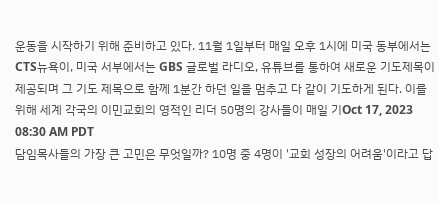운동을 시작하기 위해 준비하고 있다. 11월 1일부터 매일 오후 1시에 미국 동부에서는 CTS뉴욕이, 미국 서부에서는 GBS 글로벌 라디오, 유튜브를 통하여 새로운 기도제목이 제공되며 그 기도 제목으로 함께 1분간 하던 일을 멈추고 다 같이 기도하게 된다. 이를 위해 세계 각국의 이민교회의 영적인 리더 50명의 강사들이 매일 기Oct 17, 2023 08:30 AM PDT
담임목사들의 가장 큰 고민은 무엇일까? 10명 중 4명이 '교회 성장의 어려움'이라고 답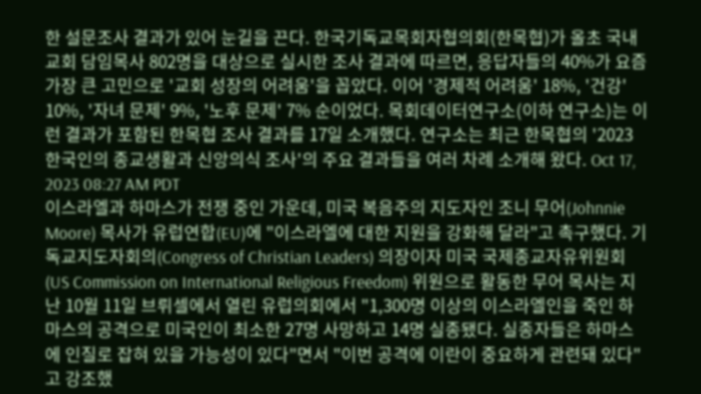한 설문조사 결과가 있어 눈길을 끈다. 한국기독교목회자협의회(한목협)가 올초 국내 교회 담임목사 802명을 대상으로 실시한 조사 결과에 따르면, 응답자들의 40%가 요즘 가장 큰 고민으로 '교회 성장의 어려움'을 꼽았다. 이어 '경제적 어려움' 18%, '건강' 10%, '자녀 문제' 9%, '노후 문제' 7% 순이었다. 목회데이터연구소(이하 연구소)는 이런 결과가 포함된 한목협 조사 결과를 17일 소개했다. 연구소는 최근 한목협의 '2023 한국인의 종교생활과 신앙의식 조사'의 주요 결과들을 여러 차례 소개해 왔다. Oct 17, 2023 08:27 AM PDT
이스라엘과 하마스가 전쟁 중인 가운데, 미국 복음주의 지도자인 조니 무어(Johnnie Moore) 목사가 유럽연합(EU)에 "이스라엘에 대한 지원을 강화해 달라"고 촉구했다. 기독교지도자회의(Congress of Christian Leaders) 의장이자 미국 국제종교자유위원회(US Commission on International Religious Freedom) 위원으로 활동한 무어 목사는 지난 10월 11일 브뤼셀에서 열린 유럽의회에서 "1,300명 이상의 이스라엘인을 죽인 하마스의 공격으로 미국인이 최소한 27명 사망하고 14명 실종됐다. 실종자들은 하마스에 인질로 잡혀 있을 가능성이 있다"면서 "이번 공격에 이란이 중요하게 관련돼 있다"고 강조했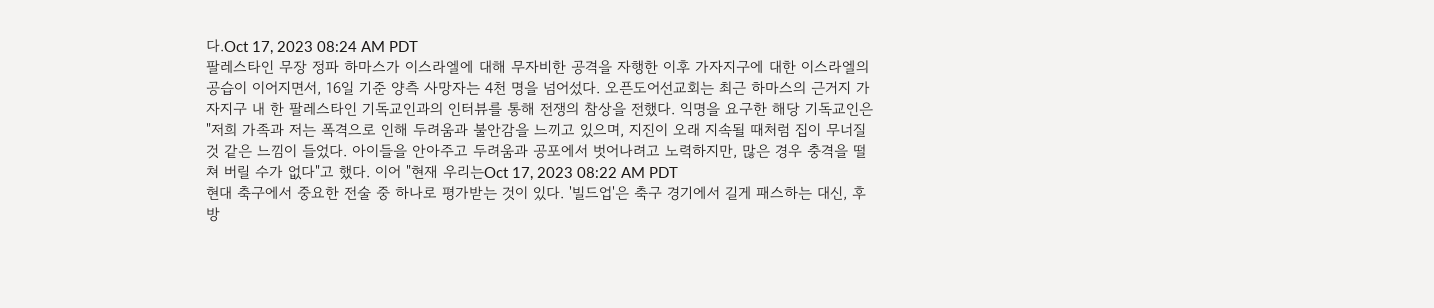다.Oct 17, 2023 08:24 AM PDT
팔레스타인 무장 정파 하마스가 이스라엘에 대해 무자비한 공격을 자행한 이후 가자지구에 대한 이스라엘의 공습이 이어지면서, 16일 기준 양측 사망자는 4천 명을 넘어섰다. 오픈도어선교회는 최근 하마스의 근거지 가자지구 내 한 팔레스타인 기독교인과의 인터뷰를 통해 전쟁의 참상을 전했다. 익명을 요구한 해당 기독교인은 "저희 가족과 저는 폭격으로 인해 두려움과 불안감을 느끼고 있으며, 지진이 오래 지속될 때처럼 집이 무너질 것 같은 느낌이 들었다. 아이들을 안아주고 두려움과 공포에서 벗어나려고 노력하지만, 많은 경우 충격을 떨쳐 버릴 수가 없다"고 했다. 이어 "현재 우리는Oct 17, 2023 08:22 AM PDT
현대 축구에서 중요한 전술 중 하나로 평가받는 것이 있다. '빌드업'은 축구 경기에서 길게 패스하는 대신, 후방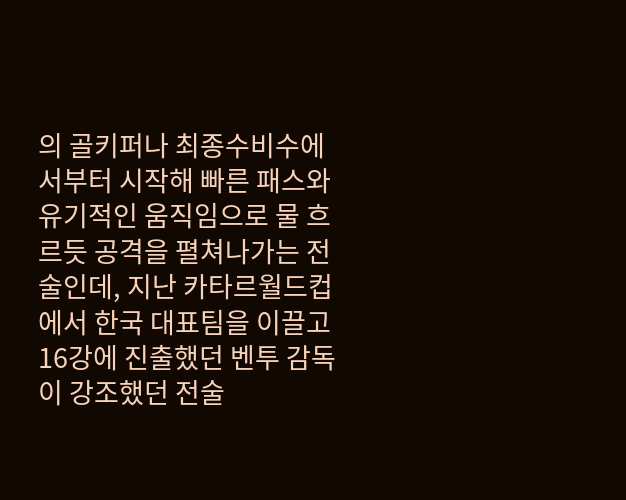의 골키퍼나 최종수비수에서부터 시작해 빠른 패스와 유기적인 움직임으로 물 흐르듯 공격을 펼쳐나가는 전술인데, 지난 카타르월드컵에서 한국 대표팀을 이끌고 16강에 진출했던 벤투 감독이 강조했던 전술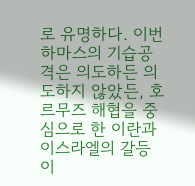로 유명하다. 이번 하마스의 기습공격은 의도하든 의도하지 않았든, 호르무즈 해협을 중심으로 한 이란과 이스라엘의 갈등이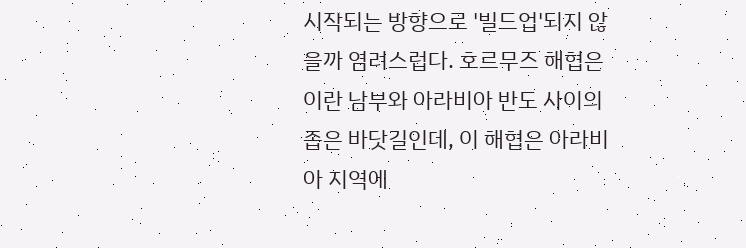시작되는 방향으로 '빌드업'되지 않을까 염려스럽다. 호르무즈 해협은 이란 남부와 아라비아 반도 사이의 좁은 바닷길인데, 이 해협은 아라비아 지역에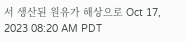서 생산된 원유가 해상으로 Oct 17, 2023 08:20 AM PDT